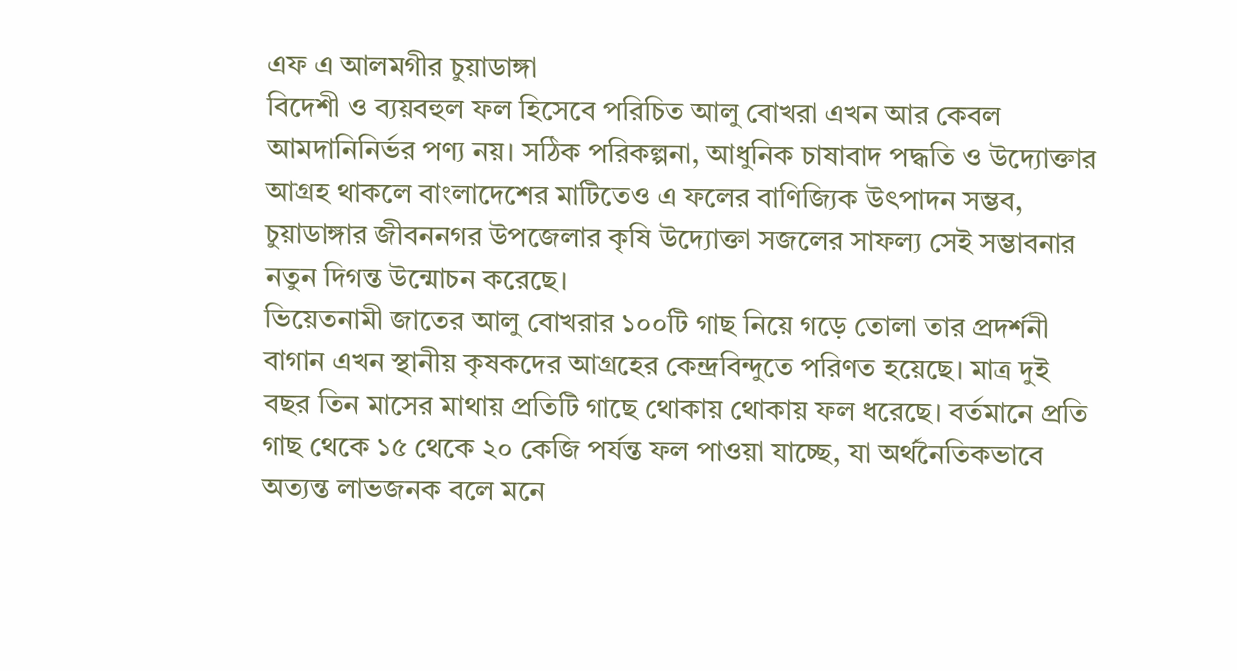এফ এ আলমগীর চুয়াডাঙ্গা
বিদেশী ও ব্যয়বহুল ফল হিসেবে পরিচিত আলু বোখরা এখন আর কেবল আমদানিনির্ভর পণ্য নয়। সঠিক পরিকল্পনা, আধুনিক চাষাবাদ পদ্ধতি ও উদ্যোক্তার আগ্রহ থাকলে বাংলাদেশের মাটিতেও এ ফলের বাণিজ্যিক উৎপাদন সম্ভব, চুয়াডাঙ্গার জীবননগর উপজেলার কৃষি উদ্যোক্তা সজলের সাফল্য সেই সম্ভাবনার নতুন দিগন্ত উন্মোচন করেছে।
ভিয়েতনামী জাতের আলু বোখরার ১০০টি গাছ নিয়ে গড়ে তোলা তার প্রদর্শনী বাগান এখন স্থানীয় কৃষকদের আগ্রহের কেন্দ্রবিন্দুতে পরিণত হয়েছে। মাত্র দুই বছর তিন মাসের মাথায় প্রতিটি গাছে থোকায় থোকায় ফল ধরেছে। বর্তমানে প্রতি গাছ থেকে ১৫ থেকে ২০ কেজি পর্যন্ত ফল পাওয়া যাচ্ছে, যা অর্থনৈতিকভাবে অত্যন্ত লাভজনক বলে মনে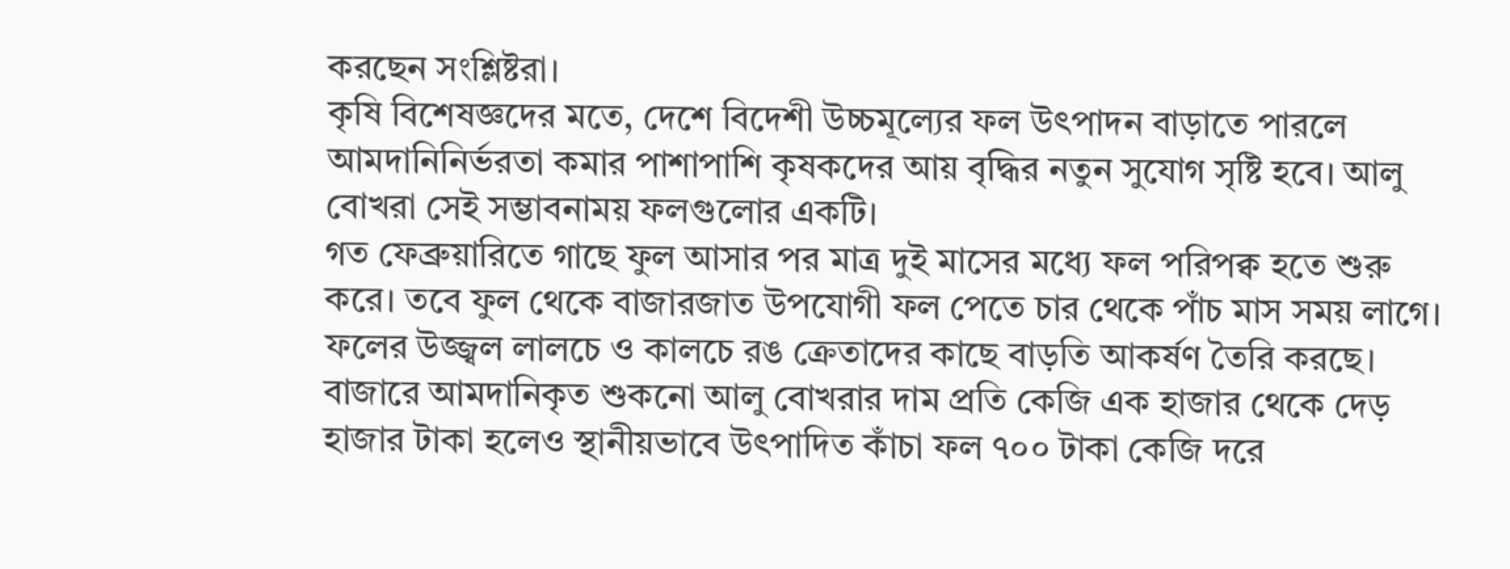করছেন সংশ্লিষ্টরা।
কৃষি বিশেষজ্ঞদের মতে, দেশে বিদেশী উচ্চমূল্যের ফল উৎপাদন বাড়াতে পারলে আমদানিনির্ভরতা কমার পাশাপাশি কৃষকদের আয় বৃদ্ধির নতুন সুযোগ সৃষ্টি হবে। আলু বোখরা সেই সম্ভাবনাময় ফলগুলোর একটি।
গত ফেব্রুয়ারিতে গাছে ফুল আসার পর মাত্র দুই মাসের মধ্যে ফল পরিপক্ব হতে শুরু করে। তবে ফুল থেকে বাজারজাত উপযোগী ফল পেতে চার থেকে পাঁচ মাস সময় লাগে। ফলের উজ্জ্বল লালচে ও কালচে রঙ ক্রেতাদের কাছে বাড়তি আকর্ষণ তৈরি করছে।
বাজারে আমদানিকৃত শুকনো আলু বোখরার দাম প্রতি কেজি এক হাজার থেকে দেড় হাজার টাকা হলেও স্থানীয়ভাবে উৎপাদিত কাঁচা ফল ৭০০ টাকা কেজি দরে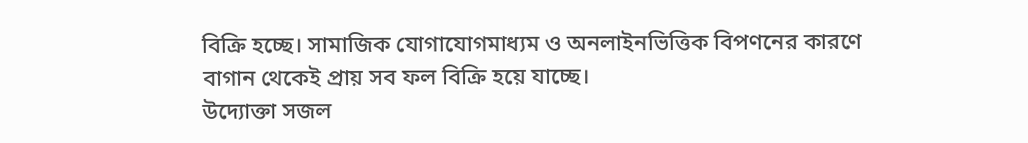বিক্রি হচ্ছে। সামাজিক যোগাযোগমাধ্যম ও অনলাইনভিত্তিক বিপণনের কারণে বাগান থেকেই প্রায় সব ফল বিক্রি হয়ে যাচ্ছে।
উদ্যোক্তা সজল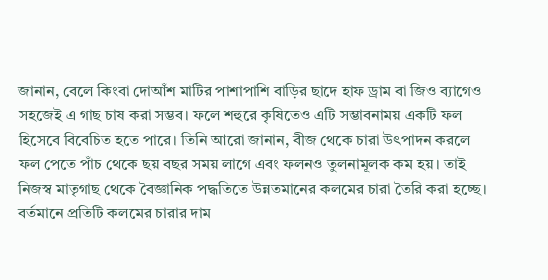জানান, বেলে কিংবা দোআঁশ মাটির পাশাপাশি বাড়ির ছাদে হাফ ড্রাম বা জিও ব্যাগেও সহজেই এ গাছ চাষ করা সম্ভব। ফলে শহুরে কৃষিতেও এটি সম্ভাবনাময় একটি ফল হিসেবে বিবেচিত হতে পারে। তিনি আরো জানান, বীজ থেকে চারা উৎপাদন করলে ফল পেতে পাঁচ থেকে ছয় বছর সময় লাগে এবং ফলনও তুলনামূলক কম হয়। তাই নিজস্ব মাতৃগাছ থেকে বৈজ্ঞানিক পদ্ধতিতে উন্নতমানের কলমের চারা তৈরি করা হচ্ছে। বর্তমানে প্রতিটি কলমের চারার দাম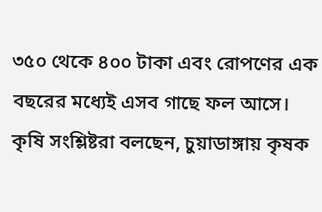৩৫০ থেকে ৪০০ টাকা এবং রোপণের এক বছরের মধ্যেই এসব গাছে ফল আসে।
কৃষি সংশ্লিষ্টরা বলছেন, চুয়াডাঙ্গায় কৃষক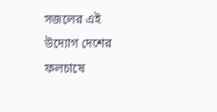সজলের এই উদ্যোগ দেশের ফলচাষে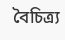বৈচিত্র্য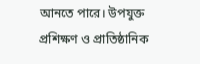আনতে পারে। উপযুক্ত প্রশিক্ষণ ও প্রাতিষ্ঠানিক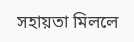সহায়তা মিললে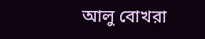আলু বোখরা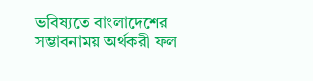ভবিষ্যতে বাংলাদেশের সম্ভাবনাময় অর্থকরী ফল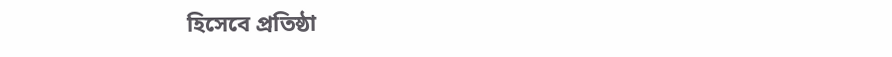হিসেবে প্রতিষ্ঠা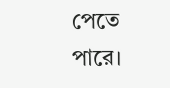পেতে পারে।